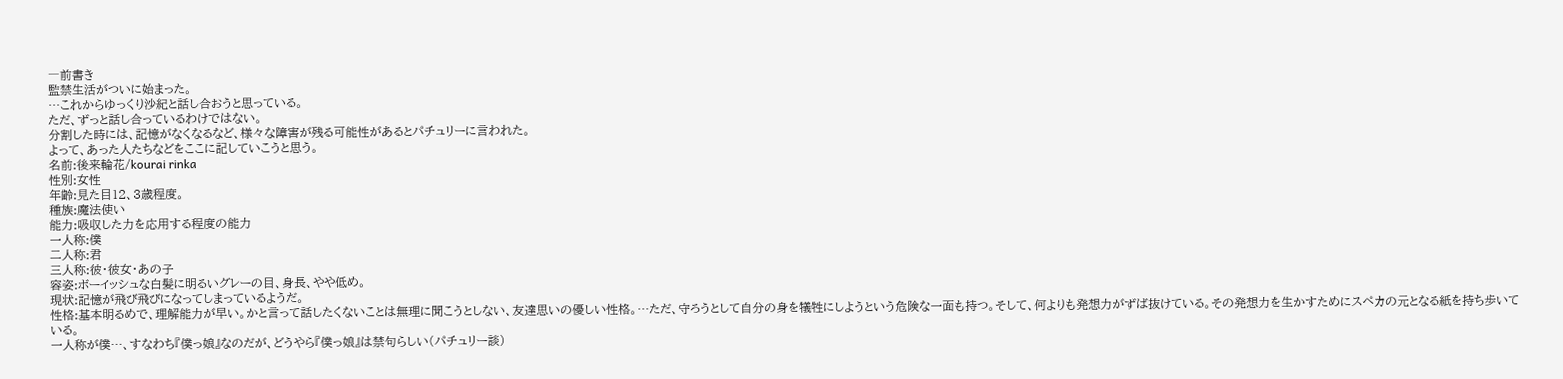―前書き
監禁生活がついに始まった。
…これからゆっくり沙紀と話し合おうと思っている。
ただ、ずっと話し合っているわけではない。
分割した時には、記憶がなくなるなど、様々な障害が残る可能性があるとパチュリーに言われた。
よって、あった人たちなどをここに記していこうと思う。
名前:後来輪花/kourai rinka
性別:女性
年齢:見た目12、3歳程度。
種族:魔法使い
能力:吸収した力を応用する程度の能力
一人称:僕
二人称:君
三人称:彼・彼女・あの子
容姿:ボーイッシュな白髪に明るいグレーの目、身長、やや低め。
現状:記憶が飛び飛びになってしまっているようだ。
性格:基本明るめで、理解能力が早い。かと言って話したくないことは無理に聞こうとしない、友達思いの優しい性格。…ただ、守ろうとして自分の身を犠牲にしようという危険な一面も持つ。そして、何よりも発想力がずば抜けている。その発想力を生かすためにスペカの元となる紙を持ち歩いている。
一人称が僕…、すなわち『僕っ娘』なのだが、どうやら『僕っ娘』は禁句らしい(パチュリー談)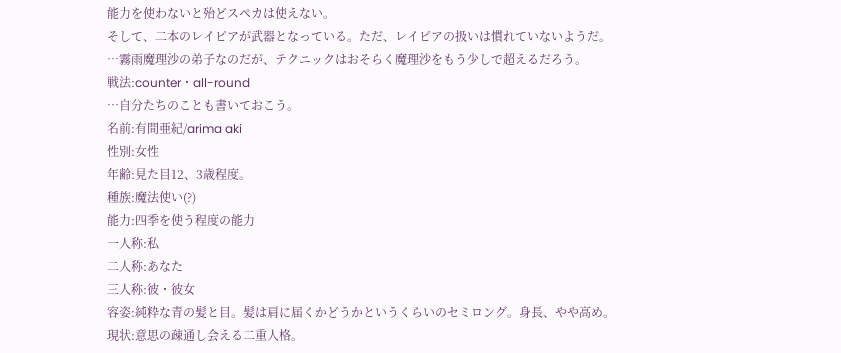能力を使わないと殆どスペカは使えない。
そして、二本のレイピアが武器となっている。ただ、レイピアの扱いは慣れていないようだ。
…霧雨魔理沙の弟子なのだが、テクニックはおそらく魔理沙をもう少しで超えるだろう。
戦法:counter・all-round
…自分たちのことも書いておこう。
名前:有間亜紀/arima aki
性別:女性
年齢:見た目12、3歳程度。
種族:魔法使い(?)
能力:四季を使う程度の能力
一人称:私
二人称:あなた
三人称:彼・彼女
容姿:純粋な青の髪と目。髪は肩に届くかどうかというくらいのセミロング。身長、やや高め。
現状:意思の疎通し会える二重人格。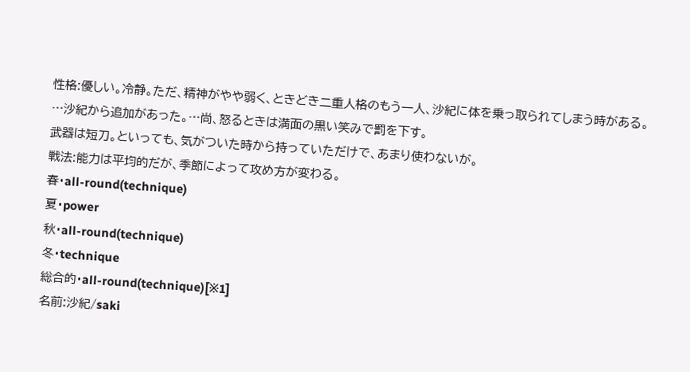性格:優しい。冷静。ただ、精神がやや弱く、ときどき二重人格のもう一人、沙紀に体を乗っ取られてしまう時がある。
…沙紀から追加があった。…尚、怒るときは満面の黒い笑みで罰を下す。
武器は短刀。といっても、気がついた時から持っていただけで、あまり使わないが。
戦法:能力は平均的だが、季節によって攻め方が変わる。
春・all-round(technique)
夏・power
秋・all-round(technique)
冬・technique
総合的・all-round(technique)[※1]
名前:沙紀/saki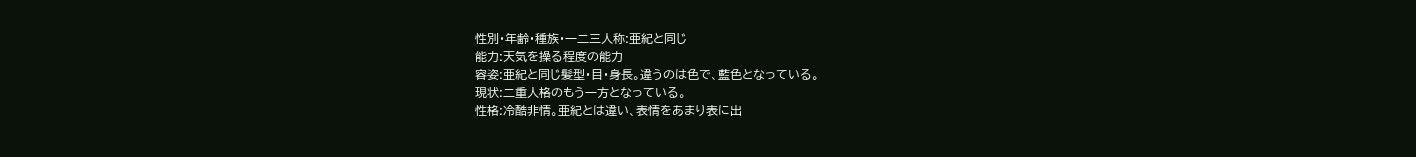性別・年齢・種族・一二三人称:亜紀と同じ
能力:天気を操る程度の能力
容姿:亜紀と同じ髪型・目・身長。違うのは色で、藍色となっている。
現状:二重人格のもう一方となっている。
性格:冷酷非情。亜紀とは違い、表情をあまり表に出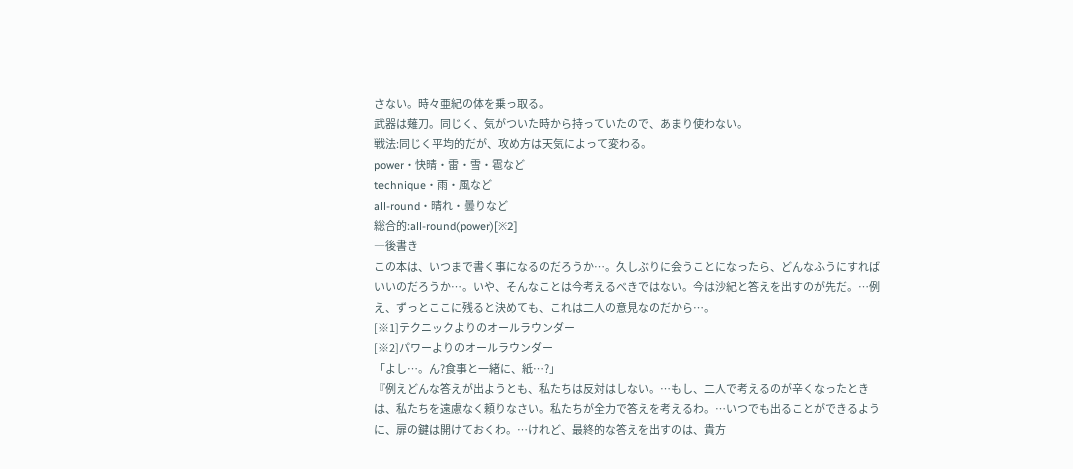さない。時々亜紀の体を乗っ取る。
武器は薙刀。同じく、気がついた時から持っていたので、あまり使わない。
戦法:同じく平均的だが、攻め方は天気によって変わる。
power・快晴・雷・雪・雹など
technique・雨・風など
all-round・晴れ・曇りなど
総合的:all-round(power)[※2]
―後書き
この本は、いつまで書く事になるのだろうか…。久しぶりに会うことになったら、どんなふうにすればいいのだろうか…。いや、そんなことは今考えるべきではない。今は沙紀と答えを出すのが先だ。…例え、ずっとここに残ると決めても、これは二人の意見なのだから…。
[※1]テクニックよりのオールラウンダー
[※2]パワーよりのオールラウンダー
「よし…。ん?食事と一緒に、紙…?」
『例えどんな答えが出ようとも、私たちは反対はしない。…もし、二人で考えるのが辛くなったときは、私たちを遠慮なく頼りなさい。私たちが全力で答えを考えるわ。…いつでも出ることができるように、扉の鍵は開けておくわ。…けれど、最終的な答えを出すのは、貴方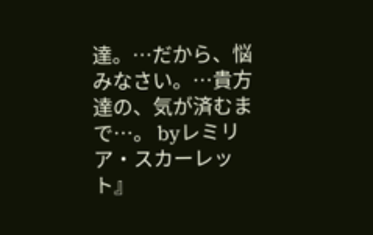達。…だから、悩みなさい。…貴方達の、気が済むまで…。 byレミリア・スカーレット』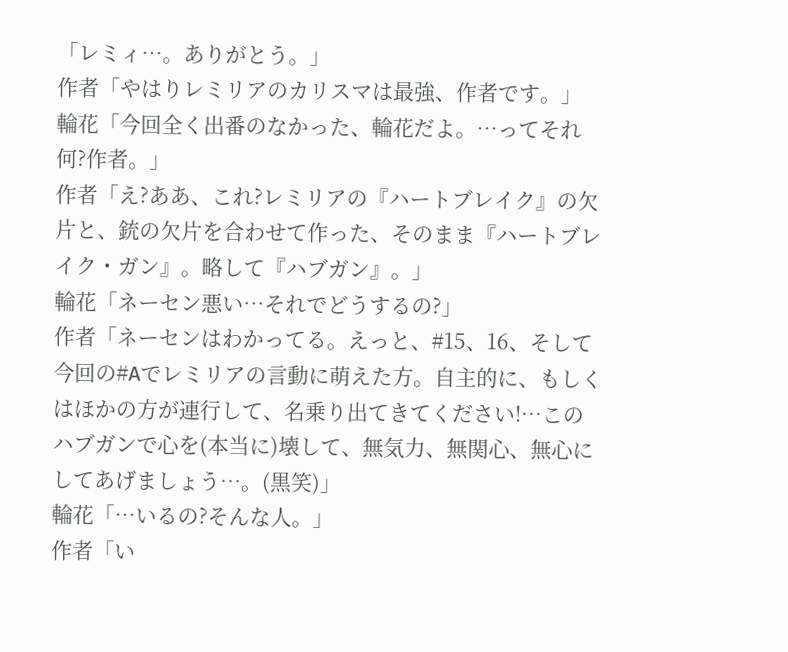「レミィ…。ありがとう。」
作者「やはりレミリアのカリスマは最強、作者です。」
輪花「今回全く出番のなかった、輪花だよ。…ってそれ何?作者。」
作者「え?ああ、これ?レミリアの『ハートブレイク』の欠片と、銃の欠片を合わせて作った、そのまま『ハートブレイク・ガン』。略して『ハブガン』。」
輪花「ネーセン悪い…それでどうするの?」
作者「ネーセンはわかってる。えっと、#15、16、そして今回の#Aでレミリアの言動に萌えた方。自主的に、もしくはほかの方が連行して、名乗り出てきてください!…このハブガンで心を(本当に)壊して、無気力、無関心、無心にしてあげましょう…。(黒笑)」
輪花「…いるの?そんな人。」
作者「い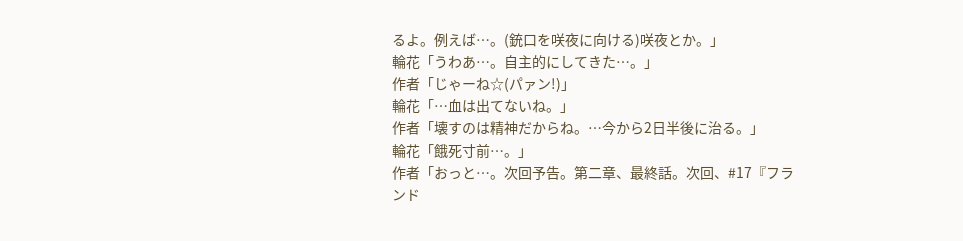るよ。例えば…。(銃口を咲夜に向ける)咲夜とか。」
輪花「うわあ…。自主的にしてきた…。」
作者「じゃーね☆(パァン!)」
輪花「…血は出てないね。」
作者「壊すのは精神だからね。…今から2日半後に治る。」
輪花「餓死寸前…。」
作者「おっと…。次回予告。第二章、最終話。次回、#17『フランド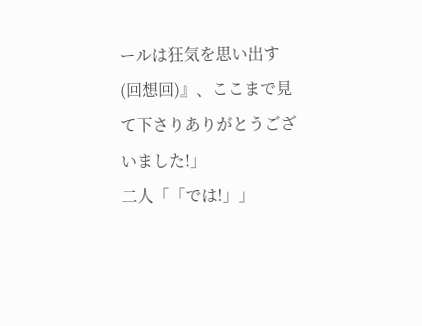ールは狂気を思い出す(回想回)』、ここまで見て下さりありがとうございました!」
二人「「では!」」